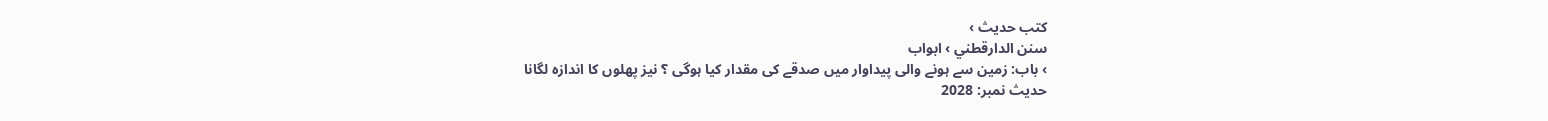کتب حدیث ›
سنن الدارقطني › ابواب
› باب: زمین سے ہونے والی پیداوار میں صدقے کی مقدار کیا ہوگی ؟ نیز پھلوں کا اندازہ لگانا
حدیث نمبر: 2028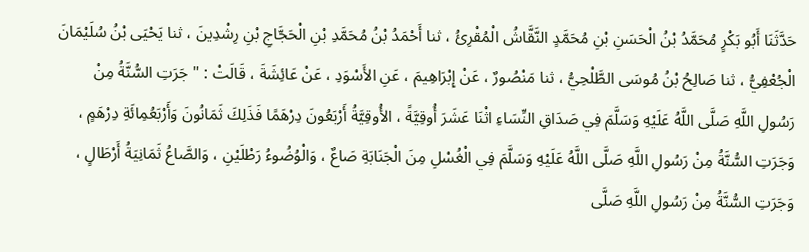حَدَّثَنَا أَبُو بَكْرٍ مُحَمَّدُ بْنُ الْحَسَنِ بْنِ مُحَمَّدٍ النَّقَّاشُ الْمُقْرِئُ ، ثنا أَحْمَدُ بْنُ مُحَمَّدِ بْنِ الْحَجَّاجِ بْنِ رِشْدِينَ ، ثنا يَحْيَى بْنُ سُلَيْمَانَ الْجُعْفِيُّ ، ثنا صَالِحُ بْنُ مُوسَى الطَّلْحِيُّ ، ثنا مَنْصُورٌ ، عَنْ إِبْرَاهِيمَ ، عَنِ الأَسْوَدِ ، عَنْ عَائِشَةَ ، قَالَتْ : " جَرَتِ السُّنَّةُ مِنْ رَسُولِ اللَّهِ صَلَّى اللَّهُ عَلَيْهِ وَسَلَّمَ فِي صَدَاقِ النِّسَاءِ اثْنَا عَشَرَ أُوقِيَّةً ، الأُوقِيَّةُ أَرْبَعُونَ دِرْهَمًا فَذَلِكَ ثَمَانُونَ وَأَرْبَعُمِائَةِ دِرْهَمٍ ، وَجَرَتِ السُّنَّةُ مِنْ رَسُولِ اللَّهِ صَلَّى اللَّهُ عَلَيْهِ وَسَلَّمَ فِي الْغُسْلِ مِنَ الْجَنَابَةِ صَاعٌ ، وَالْوُضُوءُ رَطْلَيْنِ ، وَالصَّاعُ ثَمَانِيَةُ أَرْطَالٍ ، وَجَرَتِ السُّنَّةُ مِنْ رَسُولِ اللَّهِ صَلَّى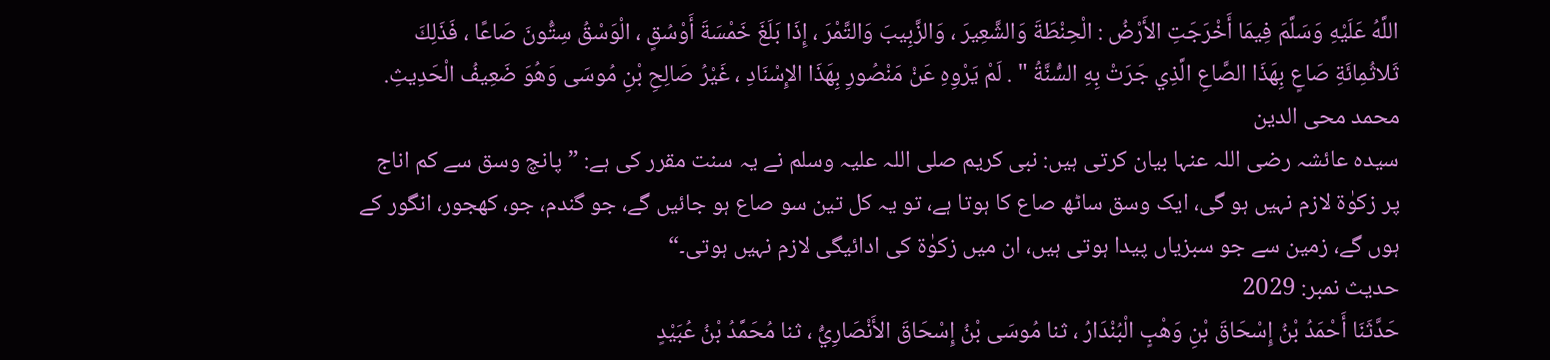اللَّهُ عَلَيْهِ وَسَلَّمَ فِيمَا أَخْرَجَتِ الأَرْضُ : الْحِنْطَةَ وَالشَّعِيرَ ، وَالزَّبِيبَ وَالتَّمْرَ ، إِذَا بَلَغَ خَمْسَةَ أَوْسُقٍ ، الْوَسْقُ سِتُّونَ صَاعًا ، فَذَلِكَ ثَلاثُمِائَةِ صَاعٍ بِهَذَا الصَّاعِ الَّذِي جَرَتْ بِهِ السُّنَّةُ " . لَمْ يَرْوِهِ عَنْ مَنْصُورِ بِهَذَا الإِسْنَادِ ، غَيْرُ صَالِحِ بْنِ مُوسَى وَهُوَ ضَعِيفُ الْحَدِيثِ.
محمد محی الدین
سیدہ عائشہ رضی اللہ عنہا بیان کرتی ہیں: نبی کریم صلی اللہ علیہ وسلم نے یہ سنت مقرر کی ہے: ”پانچ وسق سے کم اناج پر زکوٰۃ لازم نہیں ہو گی، ایک وسق ساٹھ صاع کا ہوتا ہے، تو یہ کل تین سو صاع ہو جائیں گے، جو گندم، جو، کھجور، انگور کے ہوں گے، زمین سے جو سبزیاں پیدا ہوتی ہیں، ان میں زکوٰۃ کی ادائیگی لازم نہیں ہوتی۔“
حدیث نمبر: 2029
حَدَّثَنَا أَحْمَدُ بْنُ إِسْحَاقَ بْنِ وَهْبٍ الْبُنْدَارُ ، ثنا مُوسَى بْنُ إِسْحَاقَ الأَنْصَارِيُّ ، ثنا مُحَمَّدُ بْنُ عُبَيْدٍ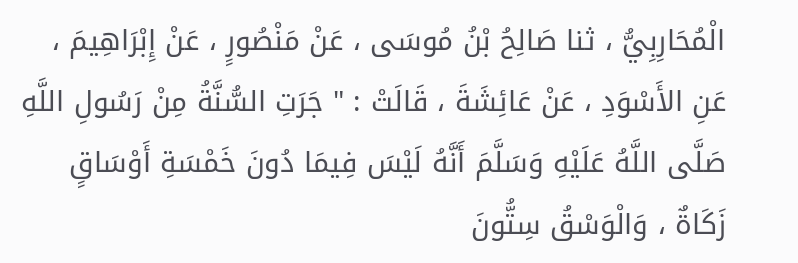الْمُحَارِبِيُّ ، ثنا صَالِحُ بْنُ مُوسَى ، عَنْ مَنْصُورٍ ، عَنْ إِبْرَاهِيمَ ، عَنِ الأَسْوَدِ ، عَنْ عَائِشَةَ ، قَالَتْ : " جَرَتِ السُّنَّةُ مِنْ رَسُولِ اللَّهِ صَلَّى اللَّهُ عَلَيْهِ وَسَلَّمَ أَنَّهُ لَيْسَ فِيمَا دُونَ خَمْسَةِ أَوْسَاقٍ زَكَاةٌ ، وَالْوَسْقُ سِتُّونَ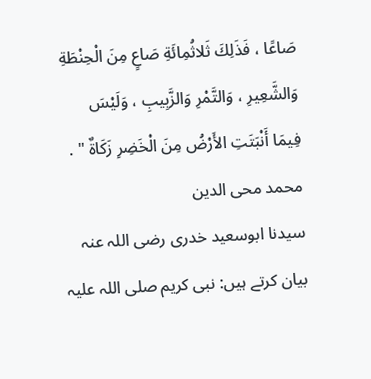صَاعًا ، فَذَلِكَ ثَلاثُمِائَةِ صَاعٍ مِنَ الْحِنْطَةِ وَالشَّعِيرِ ، وَالتَّمْرِ وَالزَّبِيبِ ، وَلَيْسَ فِيمَا أَنْبَتَتِ الأَرْضُ مِنَ الْخَضِرِ زَكَاةٌ " .
محمد محی الدین
سیدنا ابوسعید خدری رضی اللہ عنہ بیان کرتے ہیں: نبی کریم صلی اللہ علیہ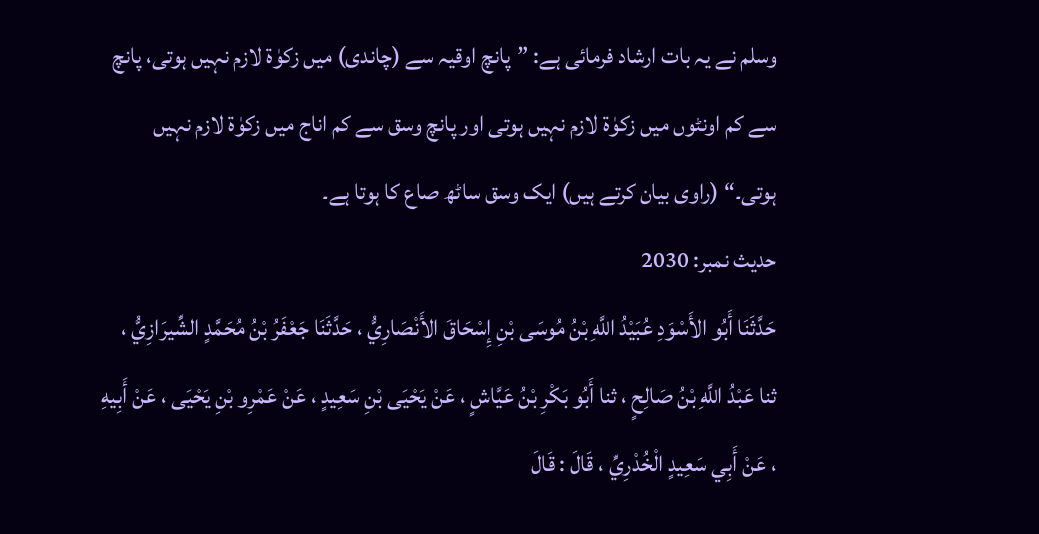وسلم نے یہ بات ارشاد فرمائی ہے: ”پانچ اوقیہ سے (چاندی) میں زکوٰۃ لازم نہیں ہوتی، پانچ سے کم اونٹوں میں زکوٰۃ لازم نہیں ہوتی اور پانچ وسق سے کم اناج میں زکوٰۃ لازم نہیں ہوتی۔“ (راوی بیان کرتے ہیں) ایک وسق ساٹھ صاع کا ہوتا ہے۔
حدیث نمبر: 2030
حَدَّثَنَا أَبُو الأَسْوَدِ عُبَيْدُ اللَّهِ بْنُ مُوسَى بْنِ إِسْحَاقَ الأَنْصَارِيُّ ، حَدَّثَنَا جَعْفَرُ بْنُ مُحَمَّدٍ الشِّيرَازِيُّ ، ثنا عَبْدُ اللَّهِ بْنُ صَالِحٍ ، ثنا أَبُو بَكْرِ بْنُ عَيَّاشٍ ، عَنْ يَحْيَى بْنِ سَعِيدٍ ، عَنْ عَمْرِو بْنِ يَحْيَى ، عَنْ أَبِيهِ ، عَنْ أَبِي سَعِيدٍ الْخُدْرِيِّ ، قَالَ : قَالَ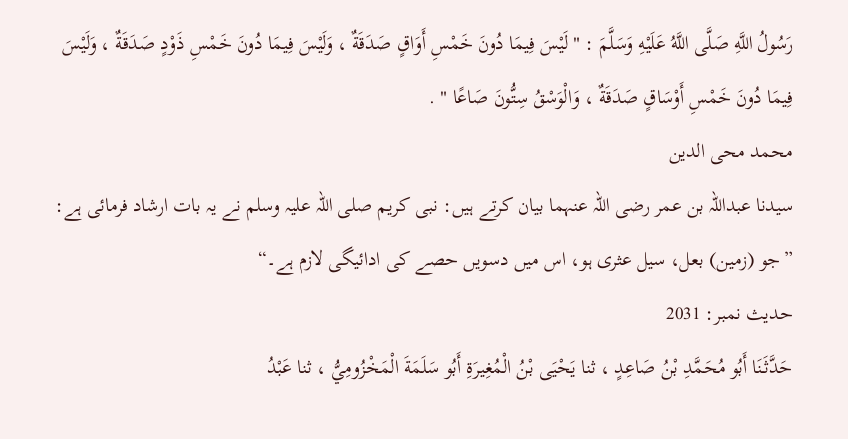رَسُولُ اللَّهِ صَلَّى اللَّهُ عَلَيْهِ وَسَلَّمَ : " لَيْسَ فِيمَا دُونَ خَمْسِ أَوَاقٍ صَدَقَةٌ ، وَلَيْسَ فِيمَا دُونَ خَمْسِ ذَوْدٍ صَدَقَةٌ ، وَلَيْسَ فِيمَا دُونَ خَمْسِ أَوْسَاقٍ صَدَقَةٌ ، وَالْوَسْقُ سِتُّونَ صَاعًا " .
محمد محی الدین
سیدنا عبداللہ بن عمر رضی اللہ عنہما بیان کرتے ہیں: نبی کریم صلی اللہ علیہ وسلم نے یہ بات ارشاد فرمائی ہے: ”جو (زمین) بعل، سیل عثری ہو، اس میں دسویں حصے کی ادائیگی لازم ہے۔“
حدیث نمبر: 2031
حَدَّثَنَا أَبُو مُحَمَّدِ بْنُ صَاعِدٍ ، ثنا يَحْيَى بْنُ الْمُغِيرَةِ أَبُو سَلَمَةَ الْمَخْزُومِيُّ ، ثنا عَبْدُ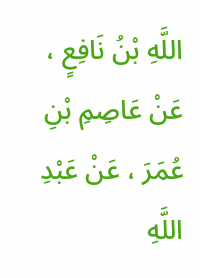اللَّهِ بْنُ نَافِعٍ ، عَنْ عَاصِمِ بْنِ عُمَرَ ، عَنْ عَبْدِ اللَّهِ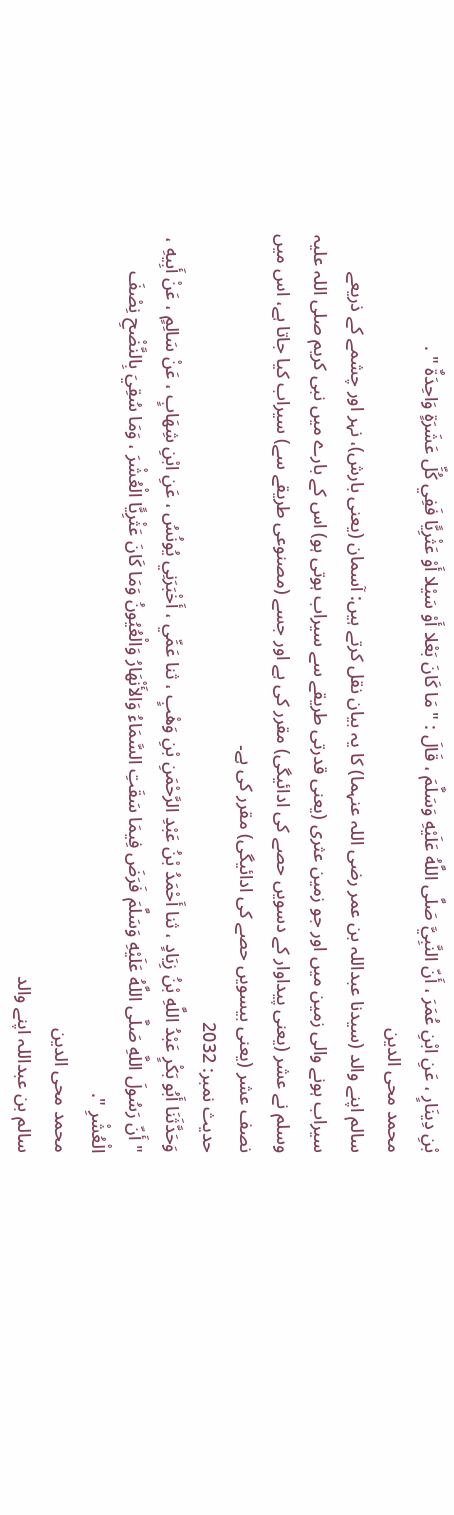بْنِ دِينَارٍ ، عَنِ ابْنِ عُمَرَ ، أَنّ النَّبِيَّ صَلَّى اللَّهُ عَلَيْهِ وَسَلَّمَ ، قَالَ : " مَا كَانَ بَعْلا أَوْ سَيْلا أَوْ عَثْرِيًّا فَفِي كُلِّ عَشَرَةٍ وَاحِدَةٌ " .
محمد محی الدین
سالم اپنے والد (سیدنا عبداللہ بن عمر رضی اللہ عنہما) کا یہ بیان نقل کرتے ہیں: آسمان (یعنی بارش)، نہر اور چشمے کے ذریعے سیراب ہونے والی زمین میں اور جو زمین عثری (یعنی قدرتی طریقے سے سیراب ہوتی ہو) اس کے بارے میں نبی کریم صلی اللہ علیہ وسلم نے عشر (یعنی پیداوار کے دسویں حصے کی ادائیگی) مقرر کی ہے اور جسے (مصنوعی طریقے سے) سیراب کیا جاتا ہے، اس میں نصف عشر (یعنی بیسویں حصے کی ادائیگی) مقرر کی ہے۔
حدیث نمبر: 2032
وَحَدَّثَنَا أَبُو بَكْرٍ عَبْدُ اللَّهِ بْنُ زِيَادٍ ، ثنا أَحْمَدُ بْنُ عَبْدِ الرَّحْمَنِ بْنِ وَهْبٍ ، ثنا عَمِّي ، أَخْبَرَنِي يُونُسُ ، عَنِ ابْنِ شِهَابٍ ، عَنْ سَالِمٍ ، عَنْ أَبِيهِ ، " أَنّ رَسُولَ اللَّهِ صَلَّى اللَّهُ عَلَيْهِ وَسَلَّمَ فَرَضَ فِيمَا سَقَتِ السَّمَاءُ وَالأَنْهَارُ وَالْعُيُونُ وَمَا كَانَ عَثْرِيًّا الْعُشْرَ ، وَمَا سُقِيَ بِالنَّضْحِ نِصْفَ الْعُشْرِ ".
محمد محی الدین
سالم بن عبداللہ اپنے والد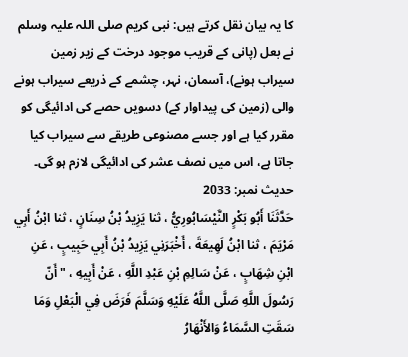کا یہ بیان نقل کرتے ہیں: نبی کریم صلی اللہ علیہ وسلم نے بعل (پانی کے قریب موجود درخت کے زیر زمین سیراب ہونے)، آسمان، نہر، چشمے کے ذریعے سیراب ہونے والی (زمین کی پیداوار کے) دسویں حصے کی ادائیگی کو مقرر کیا ہے اور جسے مصنوعی طریقے سے سیراب کیا جاتا ہے، اس میں نصف عشر کی ادائیگی لازم ہو گی۔
حدیث نمبر: 2033
حَدَّثَنَا أَبُو بَكْرٍ النَّيْسَابُورِيُّ ، ثنا يَزِيدُ بْنُ سِنَانٍ ، ثنا ابْنُ أَبِي مَرْيَمَ ، ثنا ابْنُ لَهِيعَةَ ، أَخْبَرَنِي يَزِيدُ بْنُ أَبِي حَبِيبٍ ، عَنِ ابْنِ شِهَابٍ ، عَنْ سَالِمِ بْنِ عَبْدِ اللَّهِ ، عَنْ أَبِيهِ ، " أَنّ رَسُولَ اللَّهِ صَلَّى اللَّهُ عَلَيْهِ وَسَلَّمَ فَرَضَ فِي الْبَعْلِ وَمَا سَقَتِ السَّمَاءُ وَالأَنْهَارُ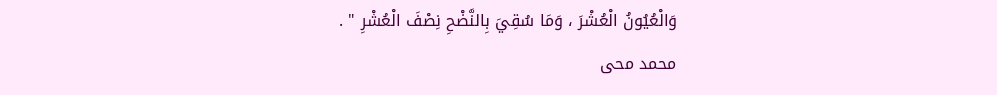وَالْعُيُونُ الْعُشْرَ ، وَمَا سُقِيَ بِالنَّضْحِ نِصْفَ الْعُشْرِ " .
محمد محی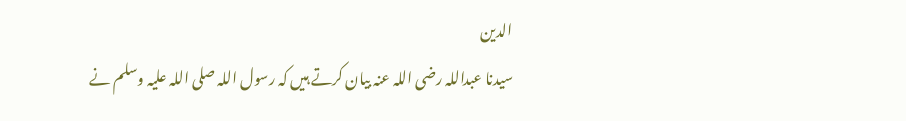الدین
سیدنا عبداللہ رضی اللہ عنہ بیان کرتے ہیں کہ رسول اللہ صلی اللہ علیہ وسلم نے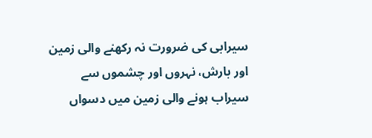سیرابی کی ضرورت نہ رکھنے والی زمین اور بارش، نہروں اور چشموں سے سیراب ہونے والی زمین میں دسواں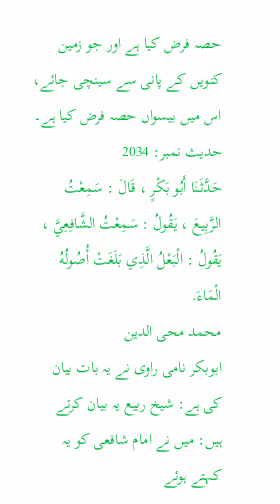حصہ فرض کیا ہے اور جو زمین کنویں کے پانی سے سینچی جائے، اس میں بیسواں حصہ فرض کیا ہے۔
حدیث نمبر: 2034
حَدَّثَنَا أَبُو بَكْرٍ ، قَالَ : سَمِعْتُ الرَّبِيعَ ، يَقُولُ : سَمِعْتُ الشَّافِعِيَّ ، يَقُولُ : الْبَعْلُ الَّذِي بَلَغَتْ أُصُولُهُ الْمَاءَ.
محمد محی الدین
ابوبکر نامی راوی نے یہ بات بیان کی ہے: شیخ ربیع یہ بیان کرتے ہیں: میں نے امام شافعی کو یہ کہتے ہوئے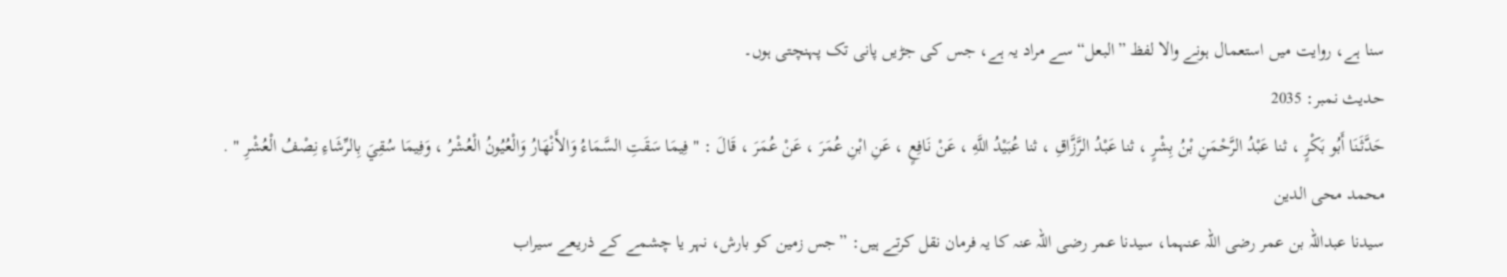سنا ہے، روایت میں استعمال ہونے والا لفظ ”البعل“ سے مراد یہ ہے، جس کی جڑیں پانی تک پہنچتی ہوں۔
حدیث نمبر: 2035
حَدَّثَنَا أَبُو بَكْرٍ ، ثنا عَبْدُ الرَّحْمَنِ بْنُ بِشْرٍ ، ثنا عَبْدُ الرَّزَّاقِ ، ثنا عُبَيْدُ اللَّهِ ، عَنْ نَافِعٍ ، عَنِ ابْنِ عُمَرَ ، عَنْ عُمَرَ ، قَالَ : " فِيمَا سَقَتِ السَّمَاءُ وَالأَنْهَارُ وَالْعُيُونُ الْعُشْرُ ، وَفِيمَا سُقِيَ بِالرِّشَاءِ نِصْفُ الْعُشْرِ " .
محمد محی الدین
سیدنا عبداللہ بن عمر رضی اللہ عنہما، سیدنا عمر رضی اللہ عنہ کا یہ فرمان نقل کرتے ہیں: ”جس زمین کو بارش، نہر یا چشمے کے ذریعے سیراب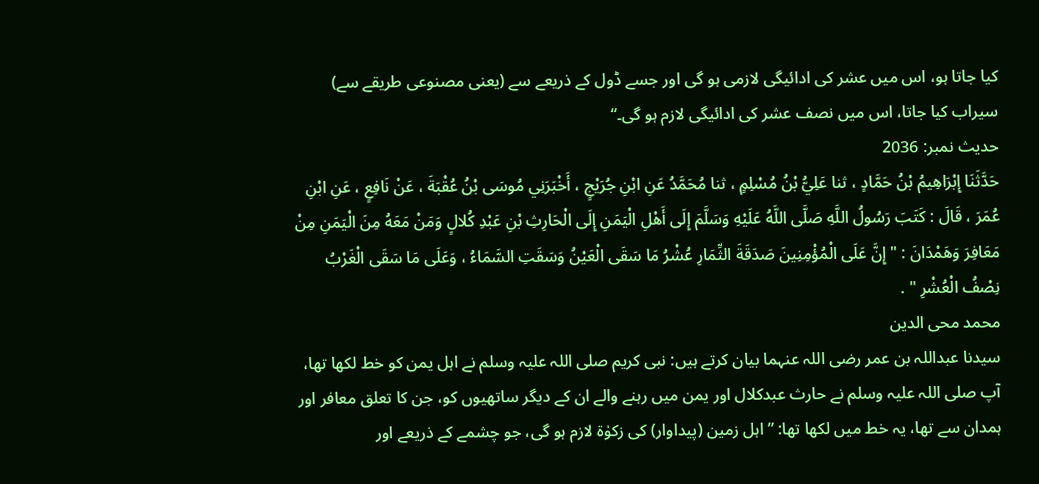کیا جاتا ہو، اس میں عشر کی ادائیگی لازمی ہو گی اور جسے ڈول کے ذریعے سے (یعنی مصنوعی طریقے سے) سیراب کیا جاتا، اس میں نصف عشر کی ادائیگی لازم ہو گی۔“
حدیث نمبر: 2036
حَدَّثَنَا إِبْرَاهِيمُ بْنُ حَمَّادٍ ، ثنا عَلِيُّ بْنُ مُسْلِمٍ ، ثنا مُحَمَّدُ عَنِ ابْنِ جُرَيْجٍ ، أَخْبَرَنِي مُوسَى بْنُ عُقْبَةَ ، عَنْ نَافِعٍ ، عَنِ ابْنِ عُمَرَ ، قَالَ : كَتَبَ رَسُولُ اللَّهِ صَلَّى اللَّهُ عَلَيْهِ وَسَلَّمَ إِلَى أَهْلِ الْيَمَنِ إِلَى الْحَارِثِ بْنِ عَبْدِ كُلالٍ وَمَنْ مَعَهُ مِنَ الْيَمَنِ مِنْ مَعَافِرَ وَهَمْدَانَ : " إِنَّ عَلَى الْمُؤْمِنِينَ صَدَقَةَ الثِّمَارِ عُشْرُ مَا سَقَى الْعَيْنُ وَسَقَتِ السَّمَاءُ ، وَعَلَى مَا سَقَى الْغَرْبُ نِصْفُ الْعُشْرِ " .
محمد محی الدین
سیدنا عبداللہ بن عمر رضی اللہ عنہما بیان کرتے ہیں: نبی کریم صلی اللہ علیہ وسلم نے اہل یمن کو خط لکھا تھا، آپ صلی اللہ علیہ وسلم نے حارث عبدکلال اور یمن میں رہنے والے ان کے دیگر ساتھیوں کو، جن کا تعلق معافر اور ہمدان سے تھا، یہ خط میں لکھا تھا: ”اہل زمین (پیداوار) کی زکوٰۃ لازم ہو گی، جو چشمے کے ذریعے اور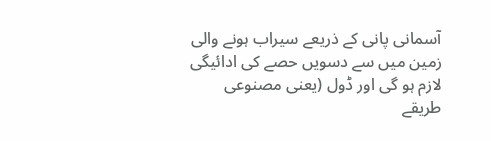آسمانی پانی کے ذریعے سیراب ہونے والی زمین میں سے دسویں حصے کی ادائیگی لازم ہو گی اور ڈول (یعنی مصنوعی طریقے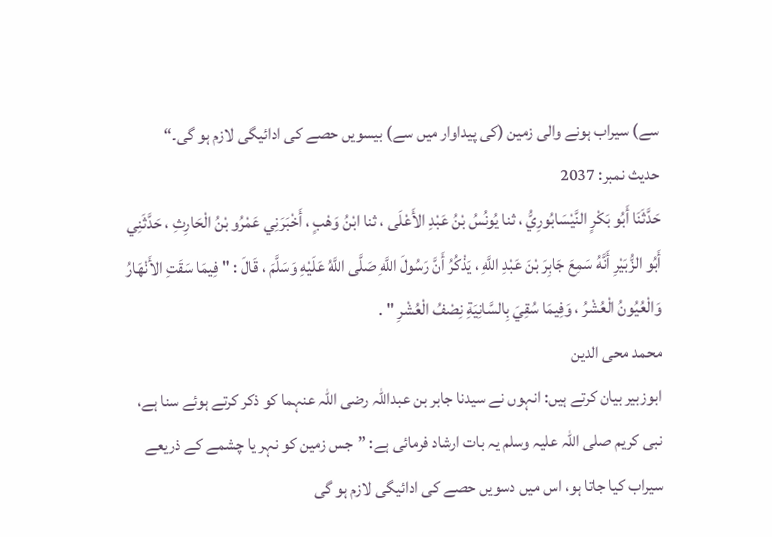سے) سیراب ہونے والی زمین (کی پیداوار میں سے) بیسویں حصے کی ادائیگی لازم ہو گی۔“
حدیث نمبر: 2037
حَدَّثَنَا أَبُو بَكْرٍ النَّيْسَابُورِيُّ ، ثنا يُونُسُ بْنُ عَبْدِ الأَعْلَى ، ثنا ابْنُ وَهْبٍ ، أَخْبَرَنِي عَمْرُو بْنُ الْحَارِثِ ، حَدَّثَنِي أَبُو الزُّبَيْرِ أَنَّهُ سَمِعَ جَابِرَ بْنَ عَبْدِ اللَّهِ ، يَذْكُرُ أَنَّ رَسُولَ اللَّهِ صَلَّى اللَّهُ عَلَيْهِ وَسَلَّمَ ، قَالَ : " فِيمَا سَقَتِ الأَنْهَارُ وَالْعُيُونُ الْعُشْرُ ، وَفِيمَا سُقِيَ بِالسَّانِيَةِ نِصْفُ الْعُشْرِ " .
محمد محی الدین
ابوزبیر بیان کرتے ہیں: انہوں نے سیدنا جابر بن عبداللہ رضی اللہ عنہما کو ذکر کرتے ہوئے سنا ہے، نبی کریم صلی اللہ علیہ وسلم یہ بات ارشاد فرمائی ہے: ”جس زمین کو نہر یا چشمے کے ذریعے سیراب کیا جاتا ہو، اس میں دسویں حصے کی ادائیگی لازم ہو گی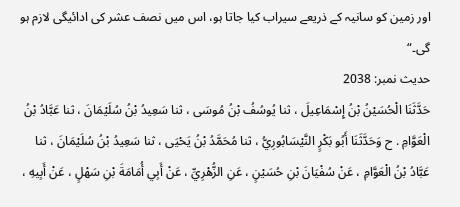اور زمین کو سانیہ کے ذریعے سیراب کیا جاتا ہو، اس میں نصف عشر کی ادائیگی لازم ہو گی۔“
حدیث نمبر: 2038
حَدَّثَنَا الْحُسَيْنُ بْنُ إِسْمَاعِيلَ ، ثنا يُوسُفُ بْنُ مُوسَى ، ثنا سَعِيدُ بْنُ سُلَيْمَانَ ، ثنا عَبَّادُ بْنُ الْعَوَّامِ . ح وَحَدَّثَنَا أَبُو بَكْرٍ النَّيْسَابُورِيُّ ، ثنا مُحَمَّدُ بْنُ يَحْيَى ، ثنا سَعِيدُ بْنُ سُلَيْمَانَ ، ثنا عَبَّادُ بْنُ الْعَوَّامِ ، عَنْ سُفْيَانَ بْنِ حُسَيْنٍ ، عَنِ الزُّهْرِيِّ ، عَنْ أَبِي أُمَامَةَ بْنِ سَهْلٍ ، عَنْ أَبِيهِ ،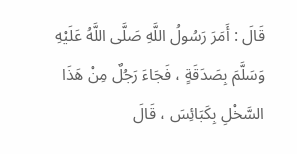قَالَ : أَمَرَ رَسُولُ اللَّهِ صَلَّى اللَّهُ عَلَيْهِ وَسَلَّمَ بِصَدَقَةٍ ، فَجَاءَ رَجُلٌ مِنْ هَذَا السَّخْلِ بِكَبَائِسَ ، قَالَ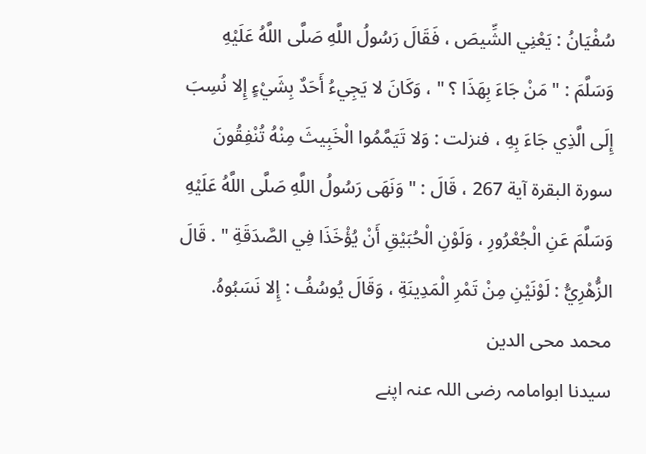سُفْيَانُ : يَعْنِي الشِّيصَ ، فَقَالَ رَسُولُ اللَّهِ صَلَّى اللَّهُ عَلَيْهِ وَسَلَّمَ : " مَنْ جَاءَ بِهَذَا ؟ " ، وَكَانَ لا يَجِيءُ أَحَدٌ بِشَيْءٍ إِلا نُسِبَ إِلَى الَّذِي جَاءَ بِهِ ، فنزلت : وَلا تَيَمَّمُوا الْخَبِيثَ مِنْهُ تُنْفِقُونَ سورة البقرة آية 267 ، قَالَ : " وَنَهَى رَسُولُ اللَّهِ صَلَّى اللَّهُ عَلَيْهِ وَسَلَّمَ عَنِ الْجُعْرُورِ ، وَلَوْنِ الْحُبَيْقِ أَنْ يُؤْخَذَا فِي الصَّدَقَةِ " . قَالَ الزُّهْرِيُّ : لَوْنَيْنِ مِنْ تَمْرِ الْمَدِينَةِ ، وَقَالَ يُوسُفُ : إِلا نَسَبُوهُ.
محمد محی الدین
سیدنا ابوامامہ رضی اللہ عنہ اپنے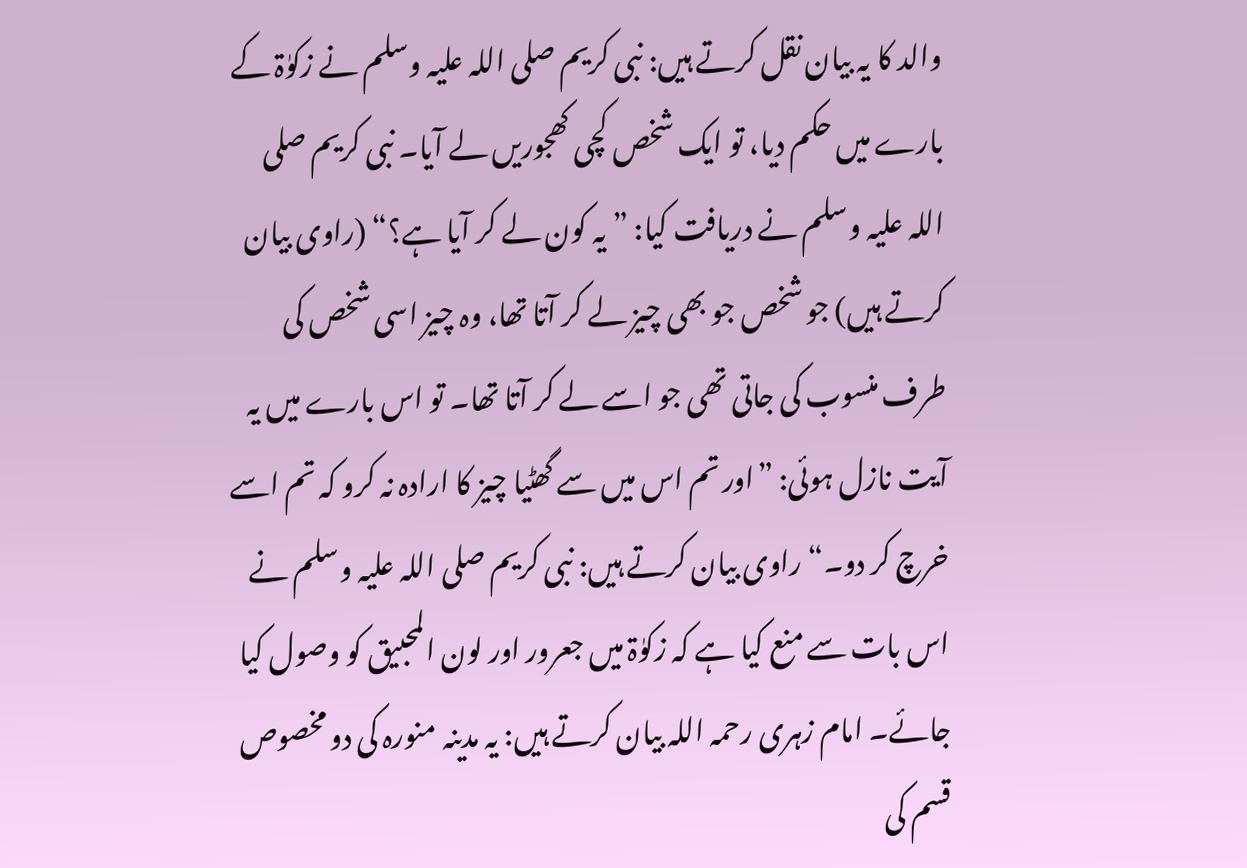والد کا یہ بیان نقل کرتے ہیں: نبی کریم صلی اللہ علیہ وسلم نے زکوٰۃ کے بارے میں حکم دیا، تو ایک شخص کچی کھجوریں لے آیا۔ نبی کریم صلی اللہ علیہ وسلم نے دریافت کیا: ”یہ کون لے کر آیا ہے؟“ (راوی بیان کرتے ہیں) جو شخص جو بھی چیز لے کر آتا تھا، وہ چیز اسی شخص کی طرف منسوب کی جاتی تھی جو اسے لے کر آتا تھا۔ تو اس بارے میں یہ آیت نازل ہوئی: ”اور تم اس میں سے گھٹیا چیز کا ارادہ نہ کرو کہ تم اسے خرچ کر دو۔“ راوی بیان کرتے ہیں: نبی کریم صلی اللہ علیہ وسلم نے اس بات سے منع کیا ہے کہ زکوٰۃ میں جعرور اور لون المحبیق کو وصول کیا جائے۔ امام زہری رحمہ اللہ بیان کرتے ہیں: یہ مدینہ منورہ کی دو مخصوص قسم کی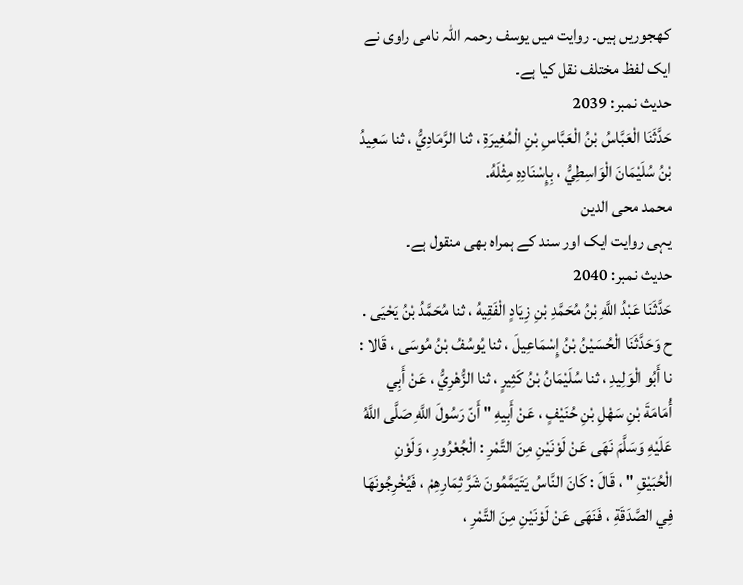کھجوریں ہیں۔ روایت میں یوسف رحمہ اللہ نامی راوی نے ایک لفظ مختلف نقل کیا ہے۔
حدیث نمبر: 2039
حَدَّثَنَا الْعَبَّاسُ بْنُ الْعَبَّاسِ بْنِ الْمُغِيرَةِ ، ثنا الرَّمَادِيُّ ، ثنا سَعِيدُ بْنُ سُلَيْمَانَ الْوَاسِطِيُّ ، بِإِسْنَادِهِ مِثْلَهُ.
محمد محی الدین
یہی روایت ایک اور سند کے ہمراہ بھی منقول ہے۔
حدیث نمبر: 2040
حَدَّثَنَا عَبْدُ اللَّهِ بْنُ مُحَمَّدِ بْنِ زِيَادٍ الْفَقِيهُ ، ثنا مُحَمَّدُ بْنُ يَحْيَى . ح وَحَدَّثَنَا الْحُسَيْنُ بْنُ إِسْمَاعِيلَ ، ثنا يُوسُفُ بْنُ مُوسَى ، قَالا : نا أَبُو الْوَلِيدِ ، ثنا سُلَيْمَانُ بْنُ كَثِيرٍ ، ثنا الزُّهْرِيُّ ، عَنْ أَبِي أُمَامَةَ بْنِ سَهْلِ بْنِ حُنَيْفٍ ، عَنْ أَبِيهِ " أَنّ رَسُولَ اللَّهِ صَلَّى اللَّهُ عَلَيْهِ وَسَلَّمَ نَهَى عَنْ لَوْنَيْنِ مِنَ التَّمْرِ : الْجُعْرُورِ ، وَلَوْنِ الْحُبَيْقِ " ، قَالَ : كَانَ النَّاسُ يَتَيَمَّمُونَ شَرَّ ثِمَارِهِمْ ، فَيُخْرِجُونَهَا فِي الصَّدَقَةِ ، فَنَهَى عَنْ لَوْنَيْنِ مِنَ التَّمْرِ ،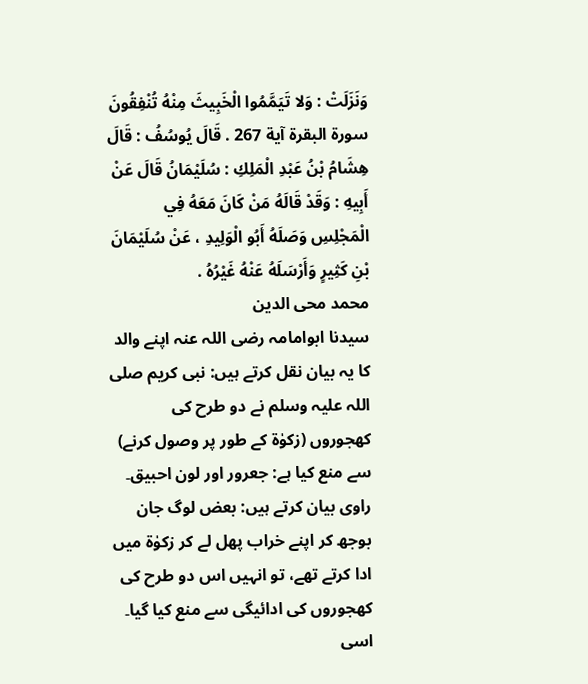وَنَزَلَتْ : وَلا تَيَمَّمُوا الْخَبِيثَ مِنْهُ تُنْفِقُونَ سورة البقرة آية 267 . قَالَ يُوسُفُ : قَالَ هِشَامُ بْنُ عَبْدِ الْمَلِكِ : سُلَيْمَانُ قَالَ عَنْ أَبِيهِ : وَقَدْ قَالَهُ مَنْ كَانَ مَعَهُ فِي الْمَجْلِسِ وَصَلَهُ أَبُو الْوَلِيدِ ، عَنْ سُلَيْمَانَ بْنِ كَثِيرٍ وَأَرْسَلَهُ عَنْهُ غَيْرُهُ .
محمد محی الدین
سیدنا ابوامامہ رضی اللہ عنہ اپنے والد کا یہ بیان نقل کرتے ہیں: نبی کریم صلی اللہ علیہ وسلم نے دو طرح کی کھجوروں (زکوٰۃ کے طور پر وصول کرنے) سے منع کیا ہے: جعرور اور لون احبیق۔ راوی بیان کرتے ہیں: بعض لوگ جان بوجھ کر اپنے خراب پھل لے کر زکوٰۃ میں ادا کرتے تھے، تو انہیں اس دو طرح کی کھجوروں کی ادائیگی سے منع کیا گیا۔ اسی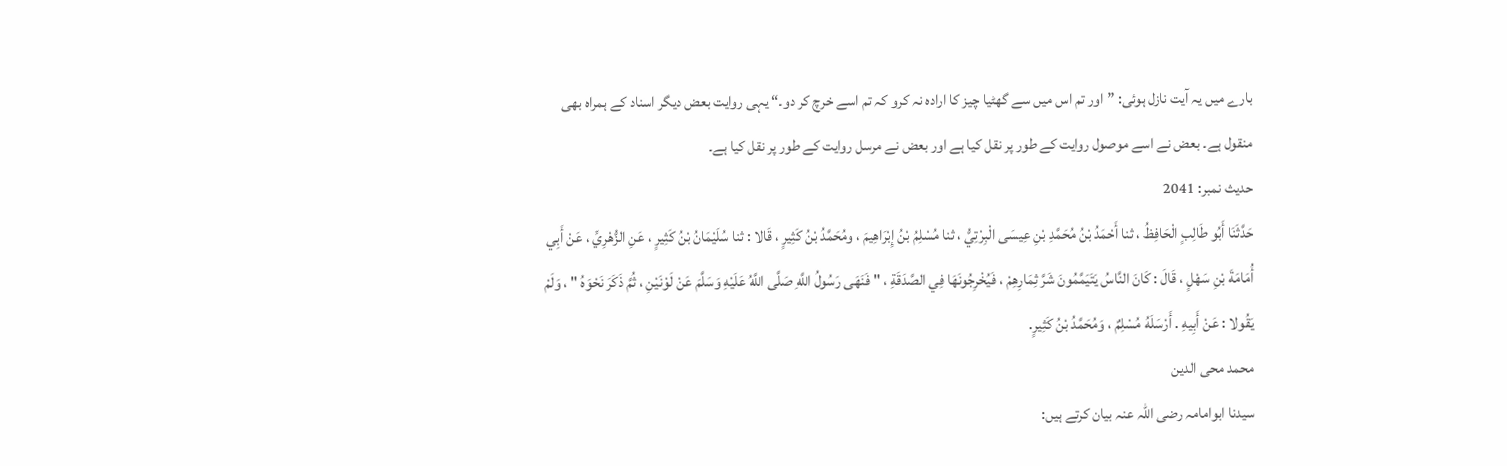بارے میں یہ آیت نازل ہوئی: ”اور تم اس میں سے گھٹیا چیز کا ارادہ نہ کرو کہ تم اسے خرچ کر دو۔“ یہی روایت بعض دیگر اسناد کے ہمراہ بھی منقول ہے۔ بعض نے اسے موصول روایت کے طور پر نقل کیا ہے اور بعض نے مرسل روایت کے طور پر نقل کیا ہے۔
حدیث نمبر: 2041
حَدَّثَنَا أَبُو طَالِبٍ الْحَافِظُ ، ثنا أَحْمَدُ بْنُ مُحَمَّدِ بْنِ عِيسَى الْبِرْتِيُّ ، ثنا مُسْلِمُ بْنُ إِبْرَاهِيمَ ، ومُحَمَّدُ بْنُ كَثِيرٍ ، قَالا : ثنا سُلَيْمَانُ بْنُ كَثِيرٍ ، عَنِ الزُّهْرِيِّ ، عَنْ أَبِي أُمَامَةَ بْنِ سَهْلٍ ، قَالَ : كَانَ النَّاسُ يَتَيَمَّمُونَ شَرَّ ثِمَارِهِمْ ، فَيُخْرِجُونَهَا فِي الصَّدَقَةِ ، " فَنَهَى رَسُولُ اللَّهِ صَلَّى اللَّهُ عَلَيْهِ وَسَلَّمَ عَنْ لَوْنَيْنِ ، ثُمَّ ذَكَرَ نَحْوَهُ " ، وَلَمْ يَقُولا : عَنْ أَبِيهِ . أَرْسَلَهُ مُسْلِمٌ ، وَمُحَمَّدُ بْنُ كَثِيرٍ.
محمد محی الدین
سیدنا ابوامامہ رضی اللہ عنہ بیان کرتے ہیں: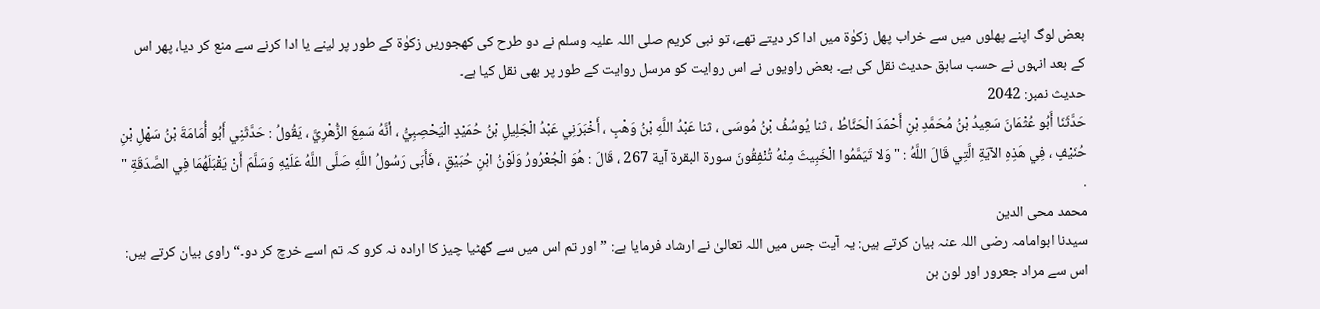بعض لوگ اپنے پھلوں میں سے خراب پھل زکوٰۃ میں ادا کر دیتے تھے، تو نبی کریم صلی اللہ علیہ وسلم نے دو طرح کی کھجوریں زکوٰۃ کے طور پر لینے یا ادا کرنے سے منع کر دیا، پھر اس کے بعد انہوں نے حسب سابق حدیث نقل کی ہے۔ بعض راویوں نے اس روایت کو مرسل روایت کے طور پر بھی نقل کیا ہے۔
حدیث نمبر: 2042
حَدَّثَنَا أَبُو عُثْمَانَ سَعِيدُ بْنُ مُحَمَّدِ بْنِ أَحْمَدَ الْحَنَّاطُ ، ثنا يُوسُفُ بْنُ مُوسَى ، ثنا عَبْدُ اللَّهِ بْنُ وَهْبٍ ، أَخْبَرَنِي عَبْدُ الْجَلِيلِ بْنُ حُمَيْدٍ الْيَحْصِبِيُّ ، أنَّهُ سَمِعَ الزُّهْرِيَّ ، يَقُولُ : حَدَّثَنِي أَبُو أُمَامَةَ بْنُ سَهْلِ بْنِ حُنَيْفٍ ، فِي هَذِهِ الآيَةِ الَّتِي قَالَ اللَّهُ : " وَلا تَيَمَّمُوا الْخَبِيثَ مِنْهُ تُنْفِقُونَ سورة البقرة آية 267 ، قَالَ : هُوَ الْجُعْرُورُ وَلَوْنُ ابْنِ حُبَيْقٍ ، فَأَبَى رَسُولُ اللَّهِ صَلَّى اللَّهُ عَلَيْهِ وَسَلَّمَ أَنْ يَقْبَلَهُمَا فِي الصَّدَقَةِ " .
محمد محی الدین
سیدنا ابوامامہ رضی اللہ عنہ بیان کرتے ہیں: یہ آیت جس میں اللہ تعالیٰ نے ارشاد فرمایا ہے: ”اور تم اس میں سے گھٹیا چیز کا ارادہ نہ کرو کہ تم اسے خرچ کر دو۔“ راوی بیان کرتے ہیں: اس سے مراد جعرور اور لون بن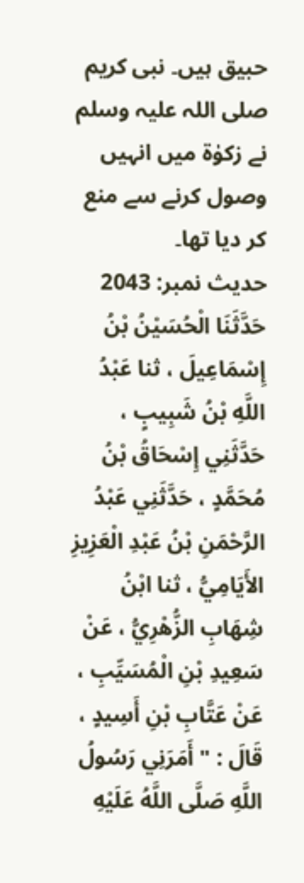حبیق ہیں۔ نبی کریم صلی اللہ علیہ وسلم نے زکوٰۃ میں انہیں وصول کرنے سے منع کر دیا تھا۔
حدیث نمبر: 2043
حَدَّثَنَا الْحُسَيْنُ بْنُ إِسْمَاعِيلَ ، ثنا عَبْدُ اللَّهِ بْنُ شَبِيبٍ ، حَدَّثَنِي إِسْحَاقُ بْنُ مُحَمَّدٍ ، حَدَّثَنِي عَبْدُ الرَّحْمَنِ بْنُ عَبْدِ الْعَزِيزِ الأَيَامِيُّ ، ثنا ابْنُ شِهَابِ الزُّهْرِيُّ ، عَنْ سَعِيدِ بْنِ الْمُسَيِّبِ ، عَنْ عَتَّابِ بْنِ أَسِيدٍ ، قَالَ : " أَمَرَنِي رَسُولُ اللَّهِ صَلَّى اللَّهُ عَلَيْهِ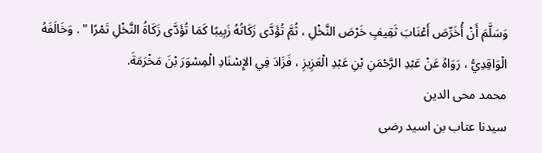وَسَلَّمَ أَنْ أُخَرِّصَ أَعْنَابَ ثَقِيفٍ خَرْصَ النَّخْلِ ، ثُمَّ تُؤَدَّى زَكَاتُهُ زَبِيبًا كَمَا تُؤَدَّى زَكَاةُ النَّخْلِ تَمْرًا " . وَخَالَفَهُ الْوَاقِدِيُّ ، رَوَاهُ عَنْ عَبْدِ الرَّحْمَنِ بْنِ عَبْدِ الْعَزِيزِ ، فَزَادَ فِي الإِسْنَادِ الْمِسْوَرَ بْنَ مَخْرَمَةَ.
محمد محی الدین
سیدنا عتاب بن اسید رضی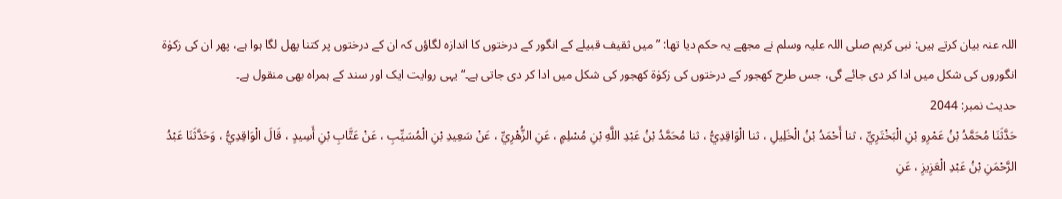اللہ عنہ بیان کرتے ہیں: نبی کریم صلی اللہ علیہ وسلم نے مجھے یہ حکم دیا تھا: ”میں ثقیف قبیلے کے انگور کے درختوں کا اندازہ لگاؤں کہ ان کے درختوں پر کتنا پھل لگا ہوا ہے، پھر ان کی زکوٰۃ انگوروں کی شکل میں ادا کر دی جائے گی، جس طرح کھجور کے درختوں کی زکوٰۃ کھجور کی شکل میں ادا کر دی جاتی ہے۔“ یہی روایت ایک اور سند کے ہمراہ بھی منقول ہے۔
حدیث نمبر: 2044
حَدَّثَنَا مُحَمَّدُ بْنُ عَمْرِو بْنِ الْبَخْتَرِيِّ ، ثنا أَحْمَدُ بْنُ الْخَلِيلِ ، ثنا الْوَاقِدِيُّ ، ثنا مُحَمَّدُ بْنُ عَبْدِ اللَّهِ بْنِ مُسْلِمٍ ، عَنِ الزُّهْرِيِّ ، عَنْ سَعِيدِ بْنِ الْمُسَيِّبِ ، عَنْ عَتَّابِ بْنِ أَسِيدٍ ، قَالَ الْوَاقِدِيُّ ، وَحَدَّثَنَا عَبْدُ الرَّحْمَنِ بْنُ عَبْدِ الْعَزِيزِ ، عَنِ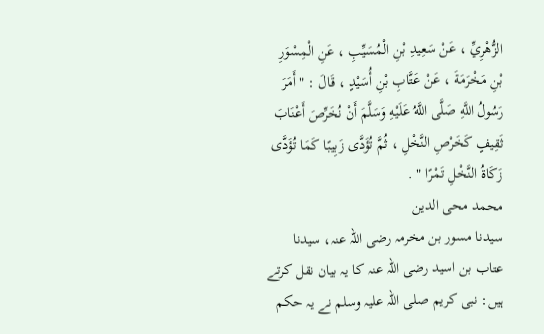الزُّهْرِيِّ ، عَنْ سَعِيدِ بْنِ الْمُسَيِّبِ ، عَنِ الْمِسْوَرِ بْنِ مَخْرَمَةَ ، عَنْ عَتَّابِ بْنِ أُسَيْدٍ ، قَالَ : " أَمَرَ رَسُولُ اللَّهِ صَلَّى اللَّهُ عَلَيْهِ وَسَلَّمَ أَنْ نُخَرِّصَ أَعْنَابَ ثَقِيفٍ كَخَرْصِ النَّخْلِ ، ثُمَّ تُؤَدَّى زَبِيبًا كَمَا تُؤَدَّى زَكَاةُ النَّخْلِ تَمْرًا " .
محمد محی الدین
سیدنا مسور بن مخرمہ رضی اللہ عنہ، سیدنا عتاب بن اسید رضی اللہ عنہ کا یہ بیان نقل کرتے ہیں: نبی کریم صلی اللہ علیہ وسلم نے یہ حکم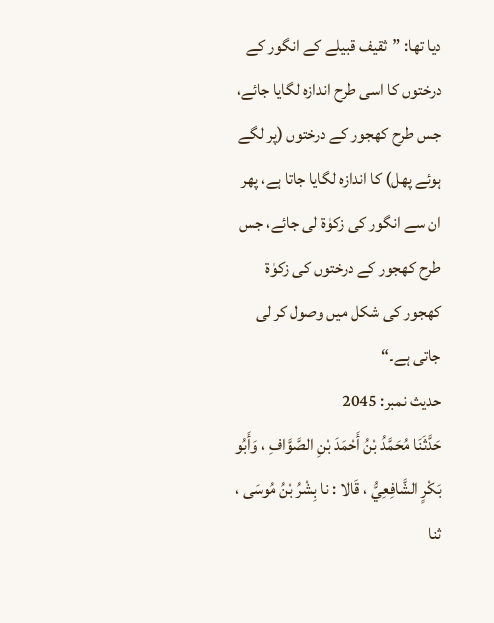دیا تھا: ”ثقیف قبیلے کے انگور کے درختوں کا اسی طرح اندازہ لگایا جائے، جس طرح کھجور کے درختوں (پر لگے ہوئے پھل) کا اندازہ لگایا جاتا ہے، پھر ان سے انگور کی زکوٰۃ لی جائے، جس طرح کھجور کے درختوں کی زکوٰۃ کھجور کی شکل میں وصول کر لی جاتی ہے۔“
حدیث نمبر: 2045
حَدَّثَنَا مُحَمَّدُ بْنُ أَحْمَدَ بْنِ الصَّوَّافِ ، وَأَبُو بَكْرٍ الشَّافِعِيُّ ، قَالا : نا بِشْرُ بْنُ مُوسَى ، ثنا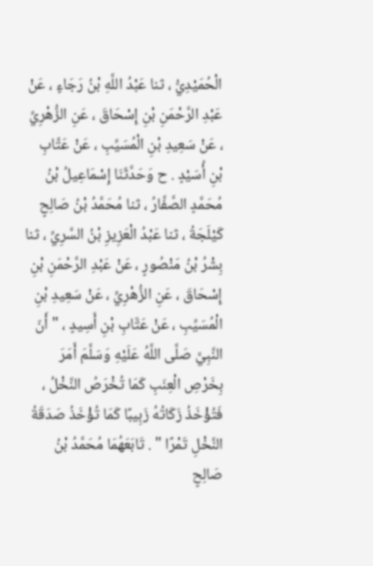الْحُمَيْدِيُّ ، ثنا عَبْدُ اللَّهِ بْنُ رَجَاءٍ ، عَنْ عَبْدِ الرَّحْمَنِ بْنِ إِسْحَاقَ ، عَنِ الزُّهْرِيِّ ، عَنْ سَعِيدِ بْنِ الْمُسَيِّبِ ، عَنْ عَتَّابِ بْنِ أُسَيْدٍ . ح وَحَدَّثَنَا إِسْمَاعِيلُ بْنُ مُحَمَّدٍ الصَّفَّارُ ، ثنا مُحَمَّدُ بْنُ صَالِحٍ كَيْلَجَةُ ، ثنا عَبْدُ الْعَزِيزِ بْنُ السَّرِيِّ ، ثنا بِشْرُ بْنُ مَنْصُورٍ ، عَنْ عَبْدِ الرَّحْمَنِ بْنِ إِسْحَاقَ ، عَنِ الزُّهْرِيِّ ، عَنْ سَعِيدِ بْنِ الْمُسَيِّبِ ، عَنْ عَتَّابِ بْنِ أَسِيدٍ ، " أَنّ النَّبِيَّ صَلَّى اللَّهُ عَلَيْهِ وَسَلَّمَ أَمَرَ بِخَرْصِ الْعِنَبِ كَمَا تُخْرَصُ النَّخْلُ ، فَتُؤْخَذُ زَكَاتُهُ زَبِيبًا كَمَا تُؤْخَذُ صَدَقَةُ النَّخْلِ تَمْرًا " . تَابَعَهُمَا مُحَمَّدُ بْنُ صَالِحٍ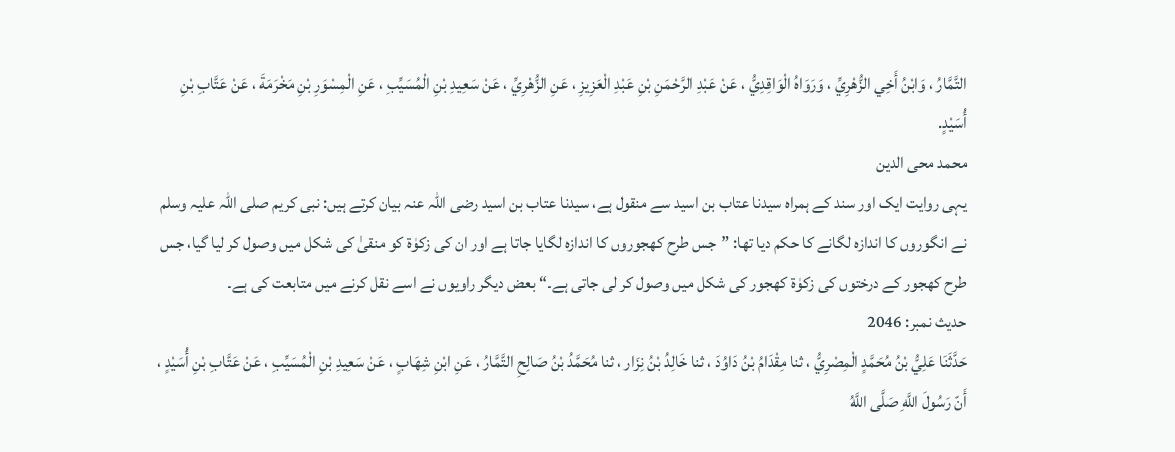التَّمَّارُ ، وَابْنُ أَخِي الزُّهْرِيِّ ، وَرَوَاهُ الْوَاقِدِيُّ ، عَنْ عَبْدِ الرَّحْمَنِ بْنِ عَبْدِ الْعَزِيزِ ، عَنِ الزُّهْرِيِّ ، عَنْ سَعِيدِ بْنِ الْمُسَيِّبِ ، عَنِ الْمِسْوَرِ بْنِ مَخْرَمَةَ ، عَنْ عَتَّابِ بْنِ أُسَيْدٍ.
محمد محی الدین
یہی روایت ایک اور سند کے ہمراہ سیدنا عتاب بن اسید سے منقول ہے، سیدنا عتاب بن اسید رضی اللہ عنہ بیان کرتے ہیں: نبی کریم صلی اللہ علیہ وسلم نے انگوروں کا اندازہ لگانے کا حکم دیا تھا: ”جس طرح کھجوروں کا اندازہ لگایا جاتا ہے اور ان کی زکوٰۃ کو منقیٰ کی شکل میں وصول کر لیا گیا، جس طرح کھجور کے درختوں کی زکوٰۃ کھجور کی شکل میں وصول کر لی جاتی ہے۔“ بعض دیگر راویوں نے اسے نقل کرنے میں متابعت کی ہے۔
حدیث نمبر: 2046
حَدَّثَنَا عَلِيُّ بْنُ مُحَمَّدٍ الْمِصْرِيُّ ، ثنا مِقْدَامُ بْنُ دَاوُدَ ، ثنا خَالِدُ بْنُ نِزَار ، ثنا مُحَمَّدُ بْنُ صَالِحِ التَّمَّارُ ، عَنِ ابْنِ شِهَابٍ ، عَنْ سَعِيدِ بْنِ الْمُسَيِّبِ ، عَنْ عَتَّابِ بْنِ أُسَيْدٍ ، أَنّ رَسُولَ اللَّهِ صَلَّى اللَّهُ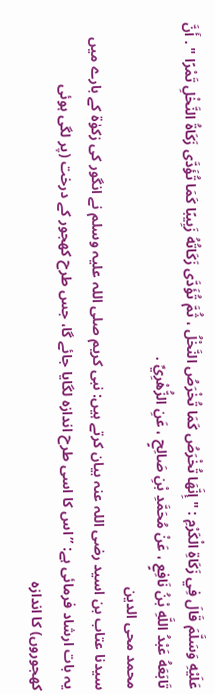عَلَيْهِ وَسَلَّمَ قَالَ فِي زَكَاةِ الْكَرْمِ : " إِنَّهَا تُخْرَصُ كَمَا تُخْرَصُ النَّخْلُ ، ثُمَّ تُؤَدَّى زَكَاتُهُ زَبِيبًا كَمَا تُؤَدَّى زَكَاةُ النَّخْلِ تَمْرًا " . أَنَّ تَابَعَهُ عَبْدُ اللَّهِ بْنُ نَافِعٍ ، عَنْ مُحَمَّدِ بْنِ صَالِحٍ ، عَنِ الزُّهْرِيِّ .
محمد محی الدین
سیدنا عتاب بن اسید رضی اللہ عنہ بیان کرتے ہیں: نبی کریم صلی اللہ علیہ وسلم نے انگور کی زکوٰۃ کے بارے میں یہ بات ارشاد فرمائی ہے: ”اس کا اسی طرح اندازہ لگایا جائے گا، جس طرح کھجور کے درخت (پر لگی ہوئی کھجوروں) کا اندازہ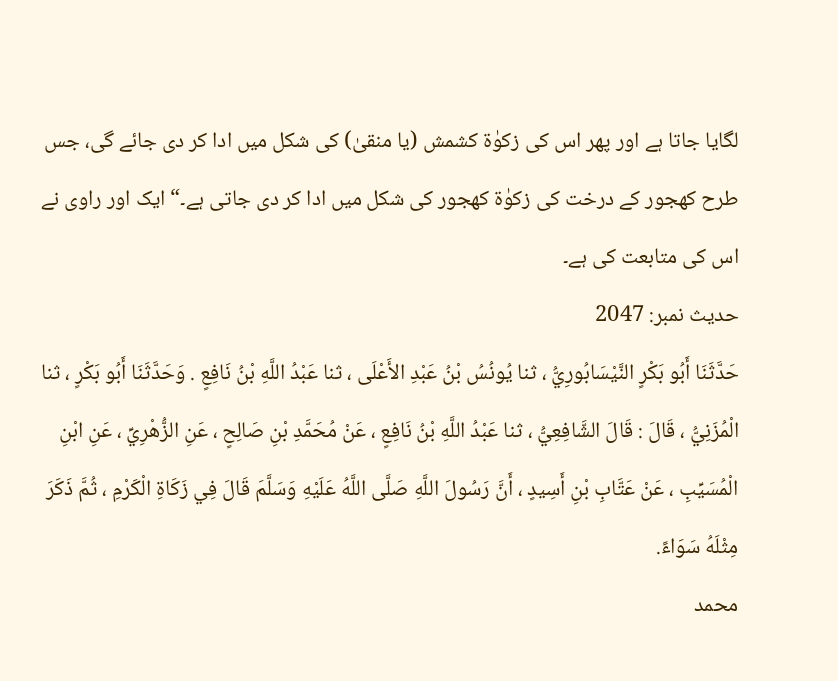لگایا جاتا ہے اور پھر اس کی زکوٰۃ کشمش (یا منقیٰ) کی شکل میں ادا کر دی جائے گی، جس طرح کھجور کے درخت کی زکوٰۃ کھجور کی شکل میں ادا کر دی جاتی ہے۔“ ایک اور راوی نے اس کی متابعت کی ہے۔
حدیث نمبر: 2047
حَدَّثَنَا أَبُو بَكْرٍ النَّيْسَابُورِيُّ ، ثنا يُونُسُ بْنُ عَبْدِ الأَعْلَى ، ثنا عَبْدُ اللَّهِ بْنُ نَافِعٍ . وَحَدَّثَنَا أَبُو بَكْرٍ ، ثنا الْمُزَنِيُّ ، قَالَ : قَالَ الشَّافِعِيُّ ، ثنا عَبْدُ اللَّهِ بْنُ نَافِعٍ ، عَنْ مُحَمَّدِ بْنِ صَالِحٍ ، عَنِ الزُّهْرِيِّ ، عَنِ ابْنِ الْمُسَيِّبِ ، عَنْ عَتَّابِ بْنِ أَسِيدٍ ، أَنَّ رَسُولَ اللَّهِ صَلَّى اللَّهُ عَلَيْهِ وَسَلَّمَ قَالَ فِي زَكَاةِ الْكَرْمِ ، ثُمَّ ذَكَرَ مِثْلَهُ سَوَاءً.
محمد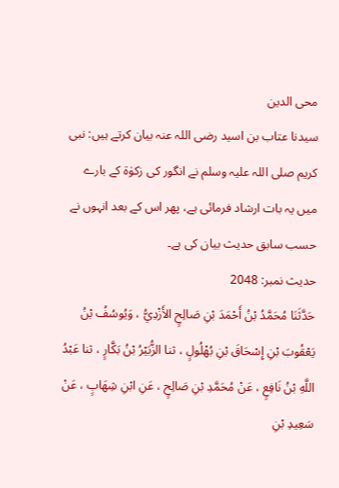محی الدین
سیدنا عتاب بن اسید رضی اللہ عنہ بیان کرتے ہیں: نبی کریم صلی اللہ علیہ وسلم نے انگور کی زکوٰۃ کے بارے میں یہ بات ارشاد فرمائی ہے، پھر اس کے بعد انہوں نے حسب سابق حدیث بیان کی ہے۔
حدیث نمبر: 2048
حَدَّثَنَا مُحَمَّدُ بْنُ أَحْمَدَ بْنِ صَالِحٍ الأَزْدِيُّ ، وَيُوسُفُ بْنُ يَعْقُوبَ بْنِ إِسْحَاقَ بْنِ بُهْلُولٍ ، ثنا الزُّبَيْرُ بْنُ بَكَّارٍ ، ثنا عَبْدُ اللَّهِ بْنُ نَافِعٍ ، عَنْ مُحَمَّدِ بْنِ صَالِحٍ ، عَنِ ابْنِ شِهَابٍ ، عَنْ سَعِيدِ بْنِ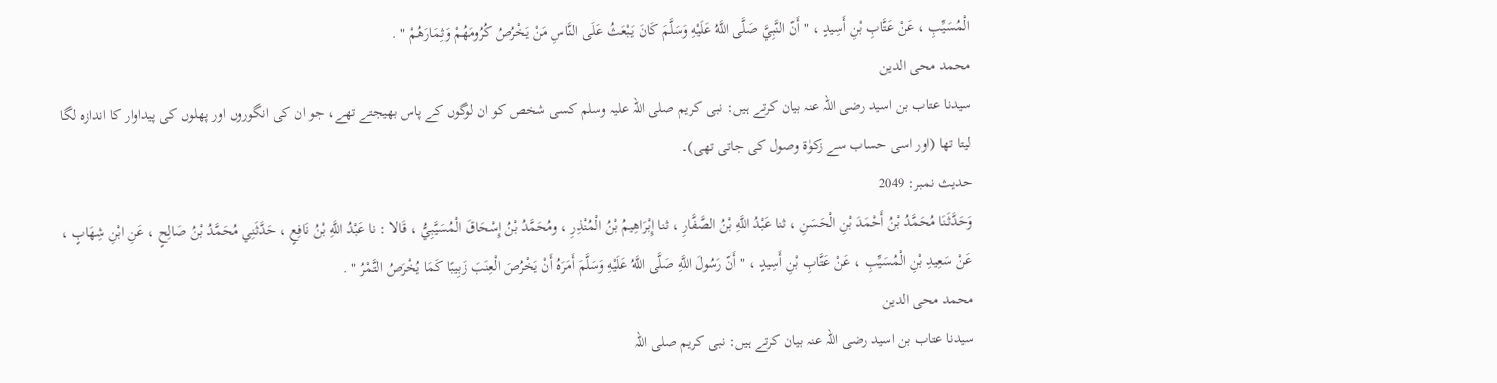الْمُسَيِّبِ ، عَنْ عَتَّابِ بْنِ أَسِيدٍ ، " أَنّ النَّبِيَّ صَلَّى اللَّهُ عَلَيْهِ وَسَلَّمَ كَانَ يَبْعَثُ عَلَى النَّاسِ مَنْ يَخْرُصُ كُرُومَهُمْ وَثِمَارَهُمْ " .
محمد محی الدین
سیدنا عتاب بن اسید رضی اللہ عنہ بیان کرتے ہیں: نبی کریم صلی اللہ علیہ وسلم کسی شخص کو ان لوگوں کے پاس بھیجتے تھے، جو ان کی انگوروں اور پھلوں کی پیداوار کا اندازہ لگا لیتا تھا (اور اسی حساب سے زکوٰۃ وصول کی جاتی تھی)۔
حدیث نمبر: 2049
وَحَدَّثَنَا مُحَمَّدُ بْنُ أَحْمَدَ بْنِ الْحَسَنِ ، ثنا عَبْدُ اللَّهِ بْنُ الصَّفَّارِ ، ثنا إِبْرَاهِيمُ بْنُ الْمُنْذِرِ ، ومُحَمَّدُ بْنُ إِسْحَاقَ الْمُسَيَّبِيُّ ، قَالا : نا عَبْدُ اللَّهِ بْنُ نَافِعٍ ، حَدَّثَنِي مُحَمَّدُ بْنُ صَالِحٍ ، عَنِ ابْنِ شِهَابٍ ، عَنْ سَعِيدِ بْنِ الْمُسَيِّبِ ، عَنْ عَتَّابِ بْنِ أَسِيدٍ ، " أَنّ رَسُولَ اللَّهِ صَلَّى اللَّهُ عَلَيْهِ وَسَلَّمَ أَمَرَهُ أَنْ يَخْرُصَ الْعِنَبَ زَبِيبًا كَمَا يُخْرَصُ التَّمْرُ " .
محمد محی الدین
سیدنا عتاب بن اسید رضی اللہ عنہ بیان کرتے ہیں: نبی کریم صلی اللہ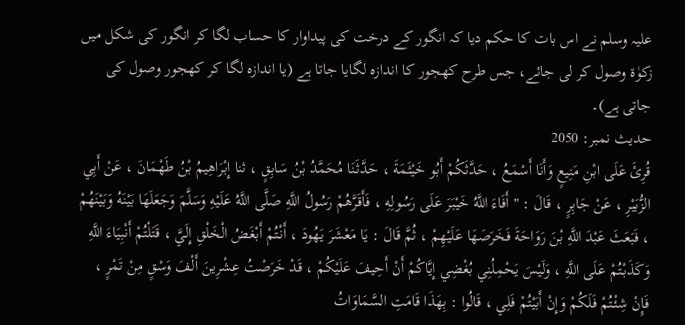علیہ وسلم نے اس بات کا حکم دیا کہ انگور کے درخت کی پیداوار کا حساب لگا کر انگور کی شکل میں زکوٰۃ وصول کر لی جائے، جس طرح کھجور کا اندازہ لگایا جاتا ہے (یا اندازہ لگا کر کھجور وصول کی جاتی ہے)۔
حدیث نمبر: 2050
قُرِئَ عَلَى ابْنِ مَنِيعٍ وَأَنَا أَسْمَعُ ، حَدَّثَكُمْ أَبُو خَيْثَمَةَ ، حَدَّثَنَا مُحَمَّدُ بْنُ سَابِقٍ ، ثنا إِبْرَاهِيمُ بْنُ طَهْمَانَ ، عَنْ أَبِي الزُّبَيْرِ ، عَنْ جَابِرٍ ، قَالَ : " أَفَاءَ اللَّهُ خَيْبَرَ عَلَى رَسُولِهِ ، فَأَقَرَّهُمْ رَسُولُ اللَّهِ صَلَّى اللَّهُ عَلَيْهِ وَسَلَّمَ وَجَعَلَهَا بَيْنَهُ وَبَيْنَهُمْ ، فَبَعَثَ عَبْدَ اللَّهِ بْنَ رَوَاحَةَ فَخَرَصَهَا عَلَيْهِمْ ، ثُمَّ قَالَ : يَا مَعْشَرَ يَهُودَ ، أَنْتُمْ أَبْغَضُ الْخَلْقِ إِلَيَّ ، قَتَلْتُمْ أَنْبِيَاءَ اللَّهِ وَكَذَبْتُمْ عَلَى اللَّهِ ، وَلَيْسَ يَحْمِلُنِي بُغْضِي إِيَّاكُمْ أَنْ أَحِيفَ عَلَيْكُمْ ، قَدْ خَرَصْتُ عِشْرِينَ أَلْفَ وَسْقٍ مِنْ تَمْرٍ ، فَإِنْ شِئْتُمْ فَلَكُمْ وَإِنْ أَبَيْتُمْ فَلِي ، قَالُوا : بِهَذَا قَامَتِ السَّمَاوَاتُ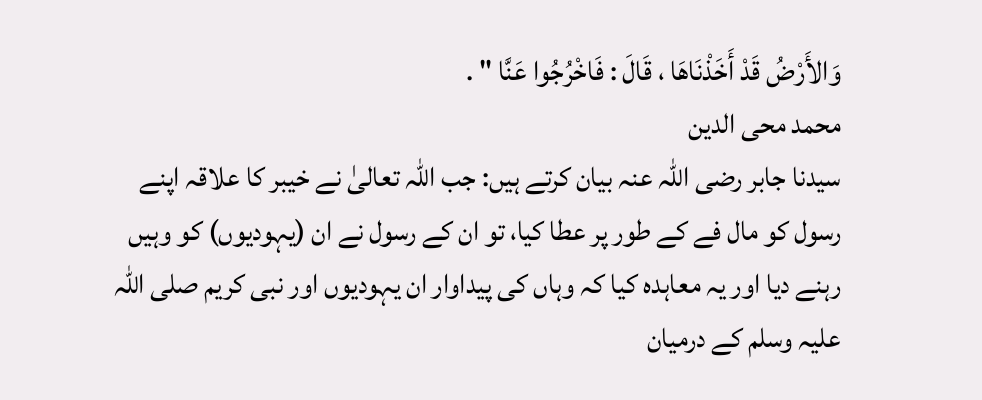وَالأَرْضُ قَدْ أَخَذْنَاهَا ، قَالَ : فَاخْرُجُوا عَنَّا " .
محمد محی الدین
سیدنا جابر رضی اللہ عنہ بیان کرتے ہیں: جب اللہ تعالیٰ نے خیبر کا علاقہ اپنے رسول کو مال فے کے طور پر عطا کیا، تو ان کے رسول نے ان (یہودیوں) کو وہیں رہنے دیا اور یہ معاہدہ کیا کہ وہاں کی پیداوار ان یہودیوں اور نبی کریم صلی اللہ علیہ وسلم کے درمیان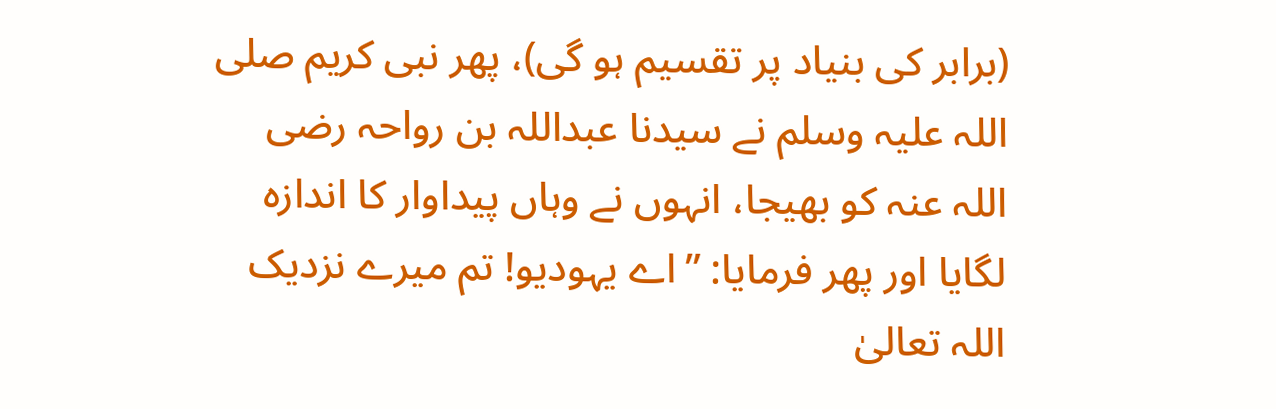(برابر کی بنیاد پر تقسیم ہو گی)، پھر نبی کریم صلی اللہ علیہ وسلم نے سیدنا عبداللہ بن رواحہ رضی اللہ عنہ کو بھیجا، انہوں نے وہاں پیداوار کا اندازہ لگایا اور پھر فرمایا: ”اے یہودیو! تم میرے نزدیک اللہ تعالیٰ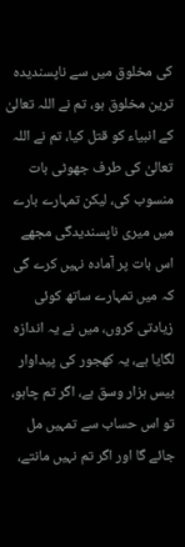کی مخلوق میں سے ناپسندیدہ ترین مخلوق ہو، تم نے اللہ تعالیٰ کے انبیاء کو قتل کیا، تم نے اللہ تعالیٰ کی طرف جھوٹی بات منسوب کی، لیکن تمہارے بارے میں میری ناپسندیدگی مجھے اس بات پر آمادہ نہیں کرے گی کہ میں تمہارے ساتھ کوئی زیادتی کروں، میں نے یہ اندازہ لگایا ہے، یہ کھجور کی پیداوار بیس ہزار وسق ہے، اگر تم چاہو، تو اس حساب سے تمہیں مل جائے گا اور اگر تم نہیں مانتے،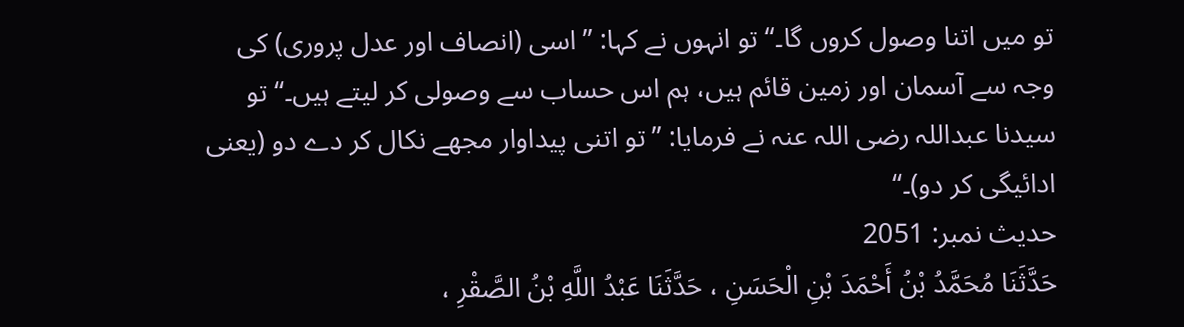تو میں اتنا وصول کروں گا۔“ تو انہوں نے کہا: ”اسی (انصاف اور عدل پروری) کی وجہ سے آسمان اور زمین قائم ہیں، ہم اس حساب سے وصولی کر لیتے ہیں۔“ تو سیدنا عبداللہ رضی اللہ عنہ نے فرمایا: ”تو اتنی پیداوار مجھے نکال کر دے دو (یعنی ادائیگی کر دو)۔“
حدیث نمبر: 2051
حَدَّثَنَا مُحَمَّدُ بْنُ أَحْمَدَ بْنِ الْحَسَنِ ، حَدَّثَنَا عَبْدُ اللَّهِ بْنُ الصَّقْرِ ،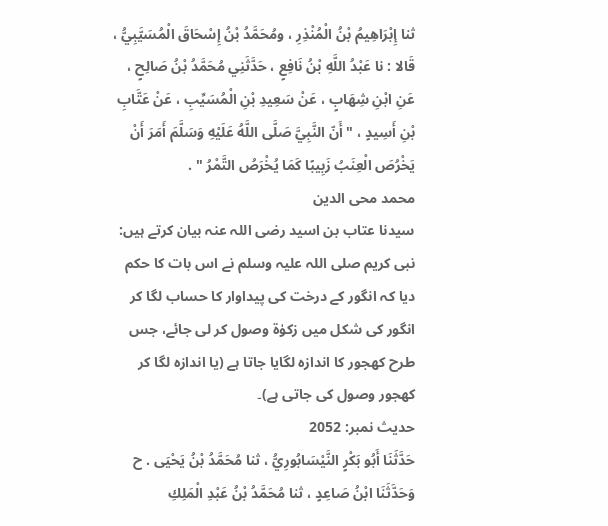ثنا إِبْرَاهِيمُ بْنُ الْمُنْذِرِ ، ومُحَمَّدُ بْنُ إِسْحَاقَ الْمُسَيَّبِيُّ ، قَالا : نا عَبْدُ اللَّهِ بْنُ نَافِعٍ ، حَدَّثَنِي مُحَمَّدُ بْنُ صَالِحٍ ، عَنِ ابْنِ شِهَابٍ ، عَنْ سَعِيدِ بْنِ الْمُسَيِّبِ ، عَنْ عَتَّابِ بْنِ أَسِيدٍ ، " أَنّ النَّبِيَّ صَلَّى اللَّهُ عَلَيْهِ وَسَلَّمَ أَمَرَ أَنْ يَخْرُصَ الْعِنَبُ زَبِيبًا كَمَا يُخْرَصُ التَّمْرُ " .
محمد محی الدین
سیدنا عتاب بن اسید رضی اللہ عنہ بیان کرتے ہیں: نبی کریم صلی اللہ علیہ وسلم نے اس بات کا حکم دیا کہ انگور کے درخت کی پیداوار کا حساب لگا کر انگور کی شکل میں زکوٰۃ وصول کر لی جائے، جس طرح کھجور کا اندازہ لگایا جاتا ہے (یا اندازہ لگا کر کھجور وصول کی جاتی ہے)۔
حدیث نمبر: 2052
حَدَّثَنَا أَبُو بَكْرٍ النَّيْسَابُورِيُّ ، ثنا مُحَمَّدُ بْنُ يَحْيَى . ح وَحَدَّثَنَا ابْنُ صَاعِدٍ ، ثنا مُحَمَّدُ بْنُ عَبْدِ الْمَلِكِ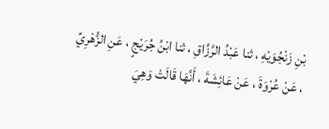بْنِ زَنْجُوَيْهِ ، ثنا عَبْدُ الرَّزَّاقِ ، ثنا ابْنُ جُرَيْجٍ ، عَنِ الزُّهْرِيِّ ، عَنْ عُرْوَةَ ، عَنْ عَائِشَةَ ، أَنَّهَا قَالَتْ وَهِيَ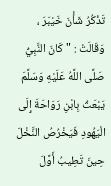تَذْكُرُ شَأْنَ خَيْبَرَ ، وَقَالَتْ : " كَانَ النَّبِيُّ صَلَّى اللَّهُ عَلَيْهِ وَسَلَّمَ يَبْعَثُ بِابْنِ رَوَاحَةَ إِلَى الْيَهُودِ فَيَخْرُصُ النَّخْلَ حِينَ تَطِيبُ أَوَّلَ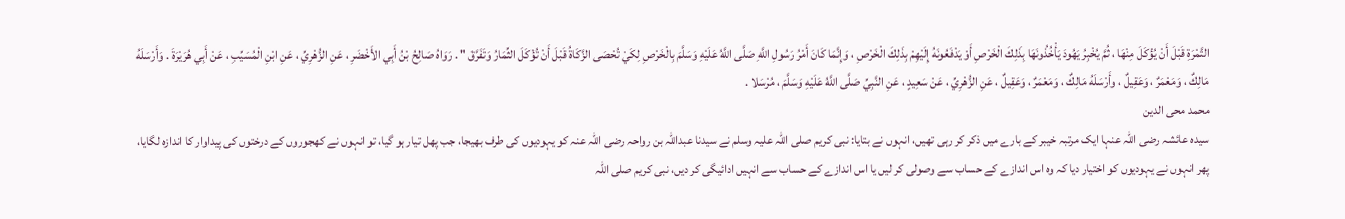التَّمْرَةِ قَبْلَ أَنْ يُؤْكَلَ مِنْهَا ، ثُمَّ يُخْبِرُ يَهُودَ يَأْخُذُونَهَا بِذَلِكَ الْخَرْصِ أَوْ يَدْفَعُونَهُ إِلَيْهِمْ بِذَلِكَ الْخَرْصِ ، وَإِنَّمَا كَانَ أَمْرُ رَسُولِ اللَّهِ صَلَّى اللَّهُ عَلَيْهِ وَسَلَّمَ بِالْخَرْصِ لِكَيْ تُحْصَى الزَّكَاةُ قَبْلَ أَنْ تُؤْكَلَ الثِّمَارُ وَتَفَرَّقَ " . رَوَاهُ صَالِحُ بْنُ أَبِي الأَخْضَرِ ، عَنِ الزُّهْرِيِّ ، عَنِ ابْنِ الْمُسَيِّبِ ، عَنْ أَبِي هُرَيْرَةَ . وَأَرْسَلَهُ مَالِكٌ ، وَمَعْمَرٌ ، وَعَقِيلٌ ، وأَرْسَلَهُ مَالِكٌ ، وَمَعْمَرٌ ، وَعَقِيلٌ ، عَنِ الزُّهْرِيِّ ، عَنْ سَعِيدٍ ، عَنِ النَّبِيِّ صَلَّى اللَّهُ عَلَيْهِ وَسَلَّمَ ، مُرْسَلا .
محمد محی الدین
سیدہ عائشہ رضی اللہ عنہا ایک مرتبہ خیبر کے بارے میں ذکر کر رہی تھیں، انہوں نے بتایا: نبی کریم صلی اللہ علیہ وسلم نے سیدنا عبداللہ بن رواحہ رضی اللہ عنہ کو یہودیوں کی طرف بھیجا، جب پھل تیار ہو گیا، تو انہوں نے کھجوروں کے درختوں کی پیداوار کا اندازہ لگایا، پھر انہوں نے یہودیوں کو اختیار دیا کہ وہ اس اندازے کے حساب سے وصولی کر لیں یا اس اندازے کے حساب سے انہیں ادائیگی کر دیں، نبی کریم صلی اللہ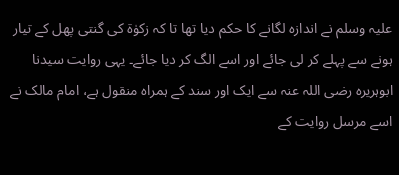علیہ وسلم نے اندازہ لگانے کا حکم دیا تھا تا کہ زکوٰۃ کی گنتی پھل کے تیار ہونے سے پہلے کر لی جائے اور اسے الگ کر دیا جائے۔ یہی روایت سیدنا ابوہریرہ رضی اللہ عنہ سے ایک اور سند کے ہمراہ منقول ہے، امام مالک نے اسے مرسل روایت کے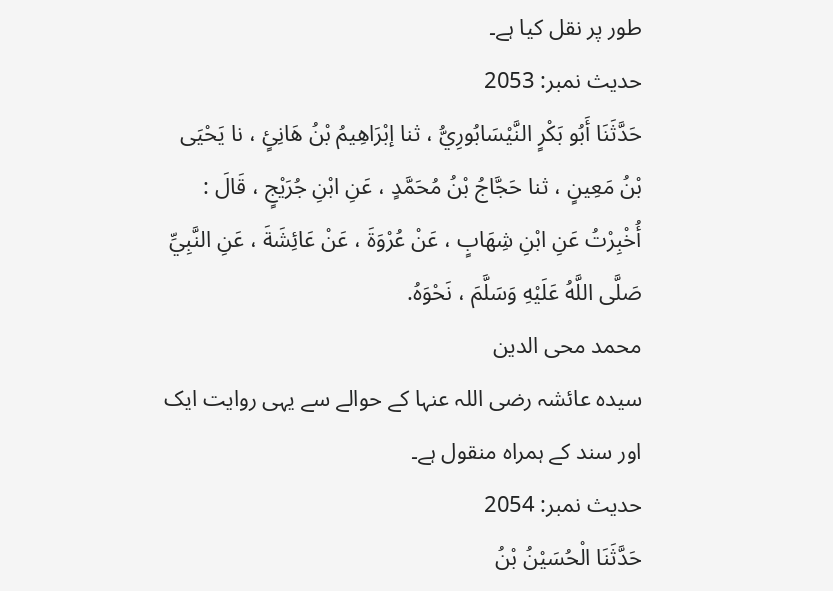طور پر نقل کیا ہے۔
حدیث نمبر: 2053
حَدَّثَنَا أَبُو بَكْرٍ النَّيْسَابُورِيُّ ، ثنا إبْرَاهِيمُ بْنُ هَانِئٍ ، نا يَحْيَى بْنُ مَعِينٍ ، ثنا حَجَّاجُ بْنُ مُحَمَّدٍ ، عَنِ ابْنِ جُرَيْجٍ ، قَالَ : أُخْبِرْتُ عَنِ ابْنِ شِهَابٍ ، عَنْ عُرْوَةَ ، عَنْ عَائِشَةَ ، عَنِ النَّبِيِّ صَلَّى اللَّهُ عَلَيْهِ وَسَلَّمَ ، نَحْوَهُ.
محمد محی الدین
سیدہ عائشہ رضی اللہ عنہا کے حوالے سے یہی روایت ایک اور سند کے ہمراہ منقول ہے۔
حدیث نمبر: 2054
حَدَّثَنَا الْحُسَيْنُ بْنُ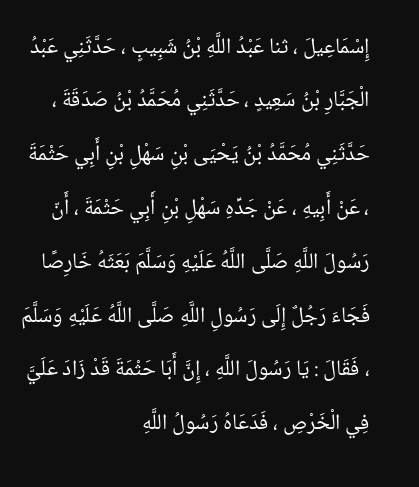إِسْمَاعِيلَ ، ثنا عَبْدُ اللَّهِ بْنُ شَبِيبٍ ، حَدَّثَنِي عَبْدُ الْجَبَّارِ بْنُ سَعِيدٍ ، حَدَّثَنِي مُحَمَّدُ بْنُ صَدَقَةَ ، حَدَّثَنِي مُحَمَّدُ بْنُ يَحْيَى بْنِ سَهْلِ بْنِ أَبِي حَثْمَةَ ، عَنْ أَبِيهِ ، عَنْ جَدِّهِ سَهْلِ بْنِ أَبِي حَثْمَةَ ، أَنّ رَسُولَ اللَّهِ صَلَّى اللَّهُ عَلَيْهِ وَسَلَّمَ بَعَثَهُ خَارِصًا فَجَاءَ رَجُلٌ إِلَى رَسُولِ اللَّهِ صَلَّى اللَّهُ عَلَيْهِ وَسَلَّمَ ، فَقَالَ : يَا رَسُولَ اللَّهِ ، إِنَّ أَبَا حَثْمَةَ قَدْ زَادَ عَلَيَّ فِي الْخَرْصِ ، فَدَعَاهُ رَسُولُ اللَّهِ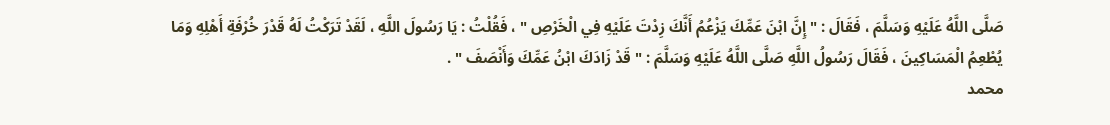صَلَّى اللَّهُ عَلَيْهِ وَسَلَّمَ ، فَقَالَ : " إِنَّ ابْنَ عَمِّكَ يَزْعُمُ أَنَّكَ زِدْتَ عَلَيْهِ فِي الْخَرْصِ " ، فَقُلْتُ : يَا رَسُولَ اللَّهِ ، لَقَدْ تَرَكْتُ لَهُ قَدْرَ خُرْفَةِ أَهْلِهِ وَمَا يُطْعِمُ الْمَسَاكِينَ ، فَقَالَ رَسُولُ اللَّهِ صَلَّى اللَّهُ عَلَيْهِ وَسَلَّمَ : " قَدْ زَادَكَ ابْنُ عَمِّكَ وَأَنْصَفَ " .
محمد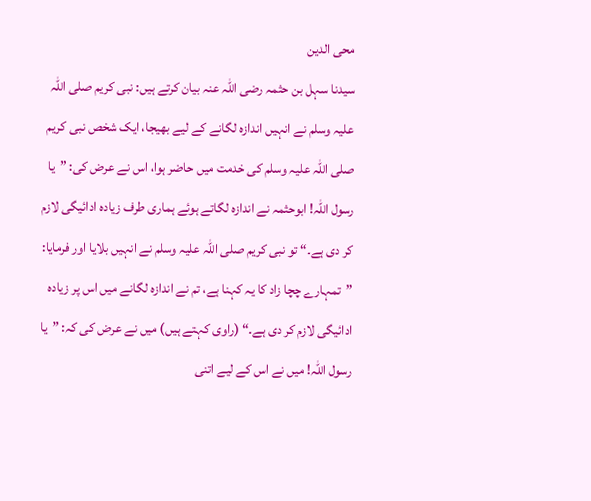محی الدین
سیدنا سہل بن حثمہ رضی اللہ عنہ بیان کرتے ہیں: نبی کریم صلی اللہ علیہ وسلم نے انہیں اندازہ لگانے کے لیے بھیجا، ایک شخص نبی کریم صلی اللہ علیہ وسلم کی خدمت میں حاضر ہوا، اس نے عرض کی: ”یا رسول اللہ! ابوحثمہ نے اندازہ لگاتے ہوئے ہماری طرف زیادہ ادائیگی لازم کر دی ہے۔“ تو نبی کریم صلی اللہ علیہ وسلم نے انہیں بلایا اور فرمایا: ”تمہارے چچا زاد کا یہ کہنا ہے، تم نے اندازہ لگانے میں اس پر زیادہ ادائیگی لازم کر دی ہے۔“ (راوی کہتے ہیں) میں نے عرض کی کہ: ”یا رسول اللہ! میں نے اس کے لیے اتنی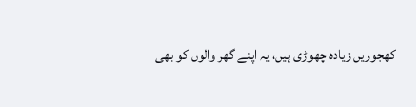کھجوریں زیادہ چھوڑی ہیں، یہ اپنے گھر والوں کو بھی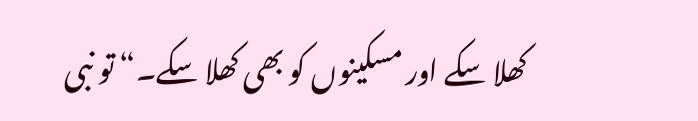کھلا سکے اور مسکینوں کو بھی کھلا سکے۔“ تو نبی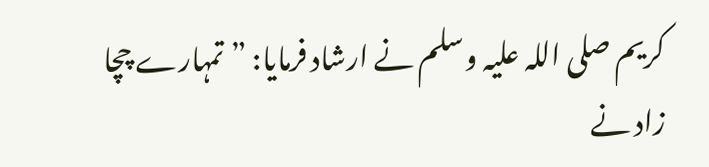کریم صلی اللہ علیہ وسلم نے ارشاد فرمایا: ”تمہارے چچا زاد نے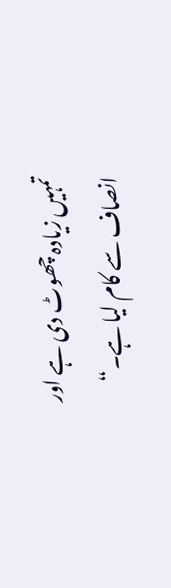تمہیں زیادہ چھوٹ دی ہے اور انصاف سے کام لیا ہے۔“